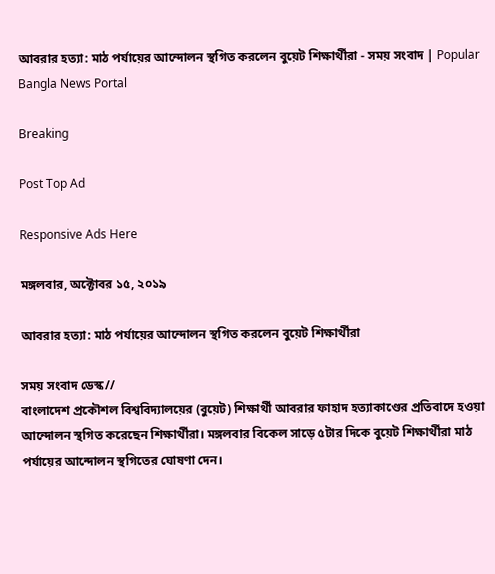আবরার হত্যা: মাঠ পর্যায়ের আন্দোলন স্থগিত করলেন বুয়েট শিক্ষার্থীরা - সময় সংবাদ | Popular Bangla News Portal

Breaking

Post Top Ad

Responsive Ads Here

মঙ্গলবার, অক্টোবর ১৫, ২০১৯

আবরার হত্যা: মাঠ পর্যায়ের আন্দোলন স্থগিত করলেন বুয়েট শিক্ষার্থীরা

সময় সংবাদ ডেস্ক//
বাংলাদেশ প্রকৌশল বিশ্ববিদ্যালয়ের (বুয়েট) শিক্ষার্থী আবরার ফাহাদ হত্যাকাণ্ডের প্রতিবাদে হওয়া আন্দোলন স্থগিত করেছেন শিক্ষার্থীরা। মঙ্গলবার বিকেল সাড়ে ৫টার দিকে বুয়েট শিক্ষার্থীরা মাঠ পর্যায়ের আন্দোলন স্থগিতের ঘোষণা দেন।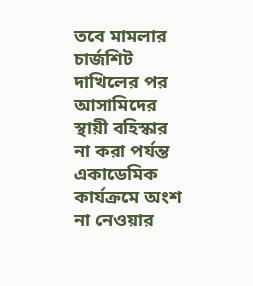তবে মামলার চার্জশিট দাখিলের পর আসামিদের স্থায়ী বহিস্কার না করা পর্যন্ত একাডেমিক কার্যক্রমে অংশ না নেওয়ার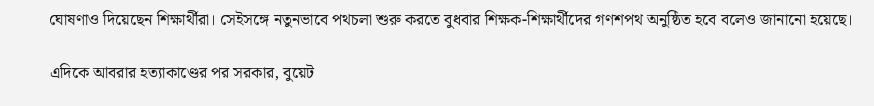ঘোষণাও দিয়েছেন শিক্ষার্থীরা। সেইসঙ্গে নতুনভাবে পথচলা শুরু করতে বুধবার শিক্ষক-শিক্ষার্থীদের গণশপথ অনুষ্ঠিত হবে বলেও জানানো হয়েছে।

এদিকে আবরার হত্যাকাণ্ডের পর সরকার, বুয়েট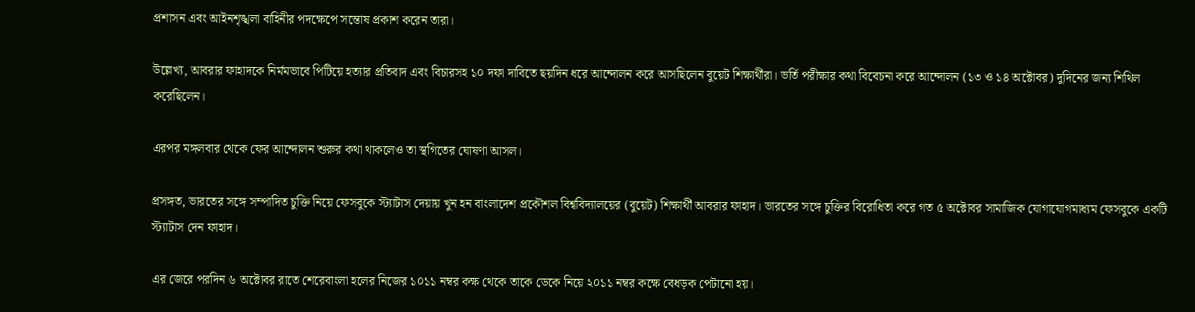প্রশাসন এবং আইনশৃঙ্খলা বাহিনীর পদক্ষেপে সন্তোষ প্রকাশ করেন তারা।

উল্লেখ্য, আবরার ফাহাদকে নির্মমভাবে পিটিয়ে হত্যার প্রতিবাদ এবং বিচারসহ ১০ দফা দাবিতে ছয়দিন ধরে আন্দোলন করে আসছিলেন বুয়েট শিক্ষার্থীরা। ভর্তি পরীক্ষার কথা বিবেচনা করে আন্দোলন (১৩ ও ১৪ অক্টোবর) দুদিনের জন্য শিথিল করেছিলেন।

এরপর মঙ্গলবার থেকে ফের আন্দোলন শুরুর কথা থাকলেও তা স্থগিতের ঘোষণা আসল।

প্রসঙ্গত, ভারতের সঙ্গে সম্পাদিত চুক্তি নিয়ে ফেসবুকে স্ট্যাটাস দেয়ায় খুন হন বাংলাদেশ প্রকৌশল বিশ্ববিদ্যালয়ের (বুয়েট) শিক্ষার্থী আবরার ফাহাদ। ভারতের সঙ্গে চুক্তির বিরোধিতা করে গত ৫ অক্টোবর সামাজিক যোগাযোগমাধ্যম ফেসবুকে একটি স্ট্যাটাস দেন ফাহাদ।

এর জেরে পরদিন ৬ অক্টোবর রাতে শেরেবাংলা হলের নিজের ১০১১ নম্বর কক্ষ থেকে তাকে ডেকে নিয়ে ২০১১ নম্বর কক্ষে বেধড়ক পেটানো হয়।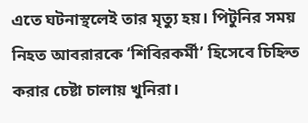এতে ঘটনাস্থলেই তার মৃত্যু হয়। পিটুনির সময় নিহত আবরারকে ‘শিবিরকর্মী’ হিসেবে চিহ্নিত করার চেষ্টা চালায় খুনিরা।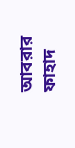আবরার ফাহাদ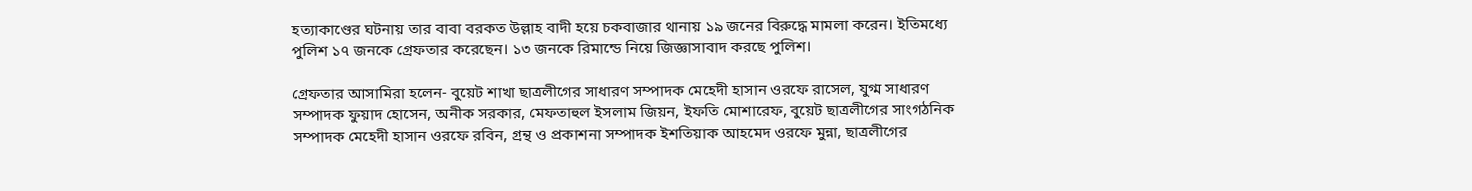হত্যাকাণ্ডের ঘটনায় তার বাবা বরকত উল্লাহ বাদী হয়ে চকবাজার থানায় ১৯ জনের বিরুদ্ধে মামলা করেন। ইতিমধ্যে পুলিশ ১৭ জনকে গ্রেফতার করেছেন। ১৩ জনকে রিমান্ডে নিয়ে জিজ্ঞাসাবাদ করছে পুলিশ।

গ্রেফতার আসামিরা হলেন- বুয়েট শাখা ছাত্রলীগের সাধারণ সম্পাদক মেহেদী হাসান ওরফে রাসেল, যুগ্ম সাধারণ সম্পাদক ফুয়াদ হোসেন, অনীক সরকার, মেফতাহুল ইসলাম জিয়ন, ইফতি মোশারেফ, বুয়েট ছাত্রলীগের সাংগঠনিক সম্পাদক মেহেদী হাসান ওরফে রবিন, গ্রন্থ ও প্রকাশনা সম্পাদক ইশতিয়াক আহমেদ ওরফে মুন্না, ছাত্রলীগের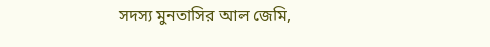সদস্য মুনতাসির আল জেমি,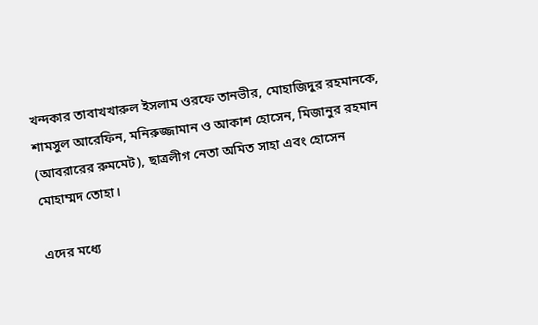খন্দকার তাবাখখারুল ইসলাম ওরফে তানভীর, মোহাজিদুর রহমানকে, শামসুল আরেফিন, মনিরুজ্জামান ও আকাশ হোসেন, মিজানুর রহমান (আবরারের রুমমেট), ছাত্রলীগ নেতা অমিত সাহা এবং হোসেন মোহাম্মদ তোহা।

এদের মধ্যে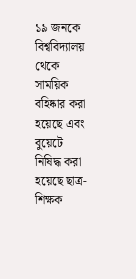১৯ জনকে বিশ্ববিদ্যালয় থেকে সাময়িক বহিষ্কার করা হয়েছে এবং বুয়েটে নিষিদ্ধ করা হয়েছে ছাত্র-শিক্ষক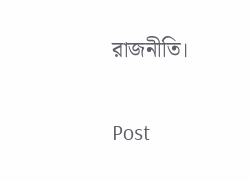রাজনীতি।

Post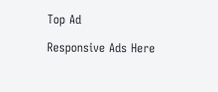Top Ad

Responsive Ads Here